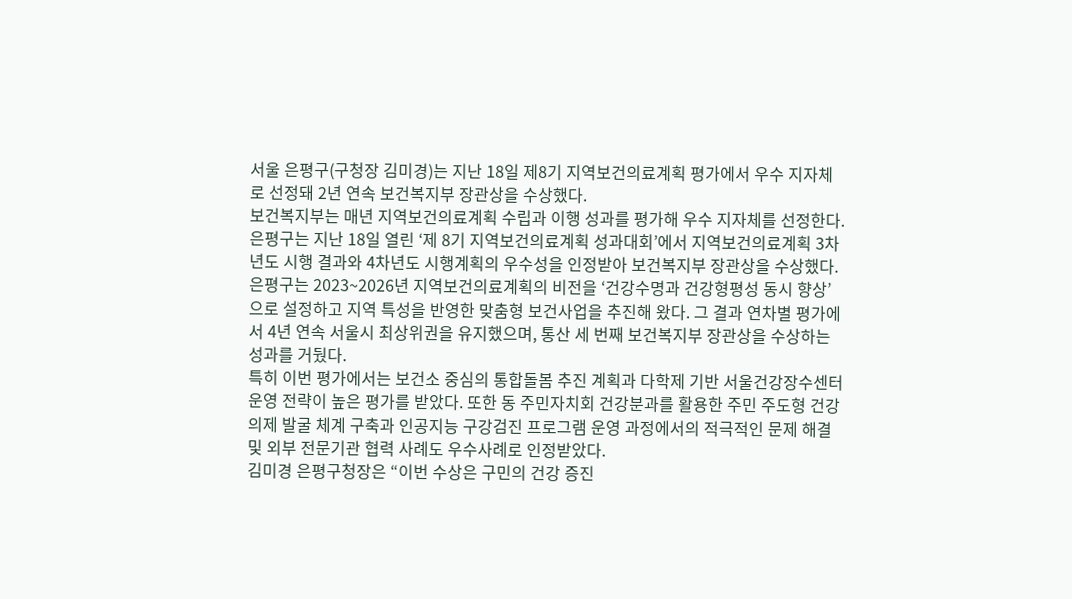서울 은평구(구청장 김미경)는 지난 18일 제8기 지역보건의료계획 평가에서 우수 지자체로 선정돼 2년 연속 보건복지부 장관상을 수상했다.
보건복지부는 매년 지역보건의료계획 수립과 이행 성과를 평가해 우수 지자체를 선정한다. 은평구는 지난 18일 열린 ‘제 8기 지역보건의료계획 성과대회’에서 지역보건의료계획 3차년도 시행 결과와 4차년도 시행계획의 우수성을 인정받아 보건복지부 장관상을 수상했다.
은평구는 2023~2026년 지역보건의료계획의 비전을 ‘건강수명과 건강형평성 동시 향상’으로 설정하고 지역 특성을 반영한 맞춤형 보건사업을 추진해 왔다. 그 결과 연차별 평가에서 4년 연속 서울시 최상위권을 유지했으며, 통산 세 번째 보건복지부 장관상을 수상하는 성과를 거뒀다.
특히 이번 평가에서는 보건소 중심의 통합돌봄 추진 계획과 다학제 기반 서울건강장수센터 운영 전략이 높은 평가를 받았다. 또한 동 주민자치회 건강분과를 활용한 주민 주도형 건강 의제 발굴 체계 구축과 인공지능 구강검진 프로그램 운영 과정에서의 적극적인 문제 해결 및 외부 전문기관 협력 사례도 우수사례로 인정받았다.
김미경 은평구청장은 “이번 수상은 구민의 건강 증진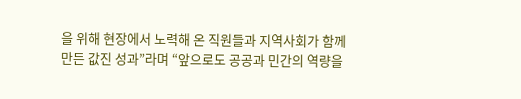을 위해 현장에서 노력해 온 직원들과 지역사회가 함께 만든 값진 성과”라며 “앞으로도 공공과 민간의 역량을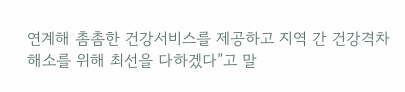연계해 촘촘한 건강서비스를 제공하고 지역 간 건강격차 해소를 위해 최선을 다하겠다”고 말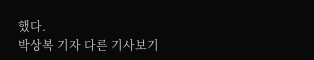했다.
박상복 기자 다른 기사보기